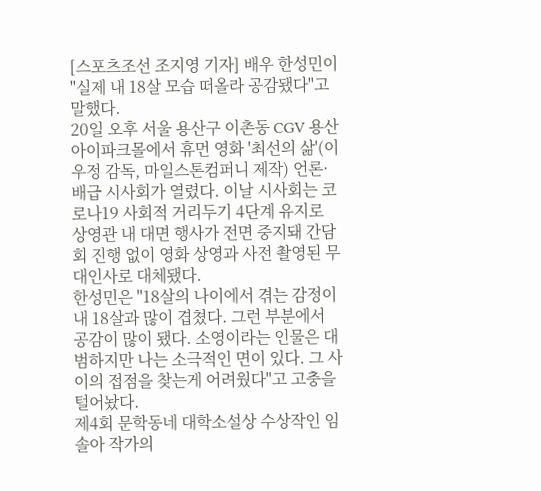[스포츠조선 조지영 기자] 배우 한성민이 "실제 내 18살 모습 떠올라 공감됐다"고 말했다.
20일 오후 서울 용산구 이촌동 CGV 용산아이파크몰에서 휴먼 영화 '최선의 삶'(이우정 감독, 마일스톤컴퍼니 제작) 언론·배급 시사회가 열렸다. 이날 시사회는 코로나19 사회적 거리두기 4단계 유지로 상영관 내 대면 행사가 전면 중지돼 간담회 진행 없이 영화 상영과 사전 촬영된 무대인사로 대체됐다.
한성민은 "18살의 나이에서 겪는 감정이 내 18살과 많이 겹쳤다. 그런 부분에서 공감이 많이 됐다. 소영이라는 인물은 대범하지만 나는 소극적인 면이 있다. 그 사이의 접점을 찾는게 어려웠다"고 고충을 털어놨다.
제4회 문학동네 대학소설상 수상작인 임솔아 작가의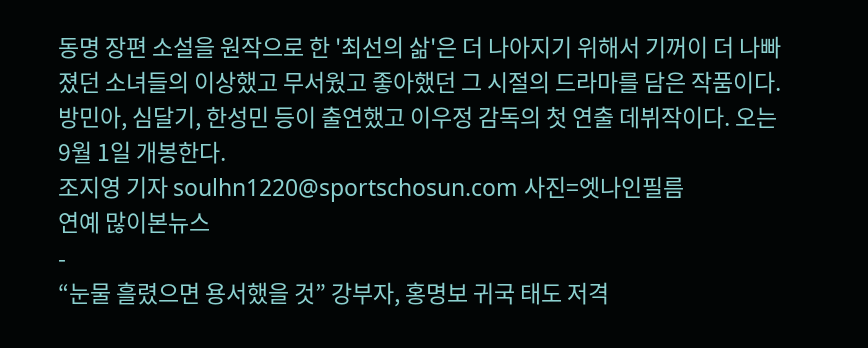동명 장편 소설을 원작으로 한 '최선의 삶'은 더 나아지기 위해서 기꺼이 더 나빠졌던 소녀들의 이상했고 무서웠고 좋아했던 그 시절의 드라마를 담은 작품이다. 방민아, 심달기, 한성민 등이 출연했고 이우정 감독의 첫 연출 데뷔작이다. 오는 9월 1일 개봉한다.
조지영 기자 soulhn1220@sportschosun.com 사진=엣나인필름
연예 많이본뉴스
-
“눈물 흘렸으면 용서했을 것” 강부자, 홍명보 귀국 태도 저격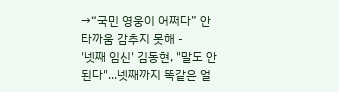→“국민 영웅이 어쩌다” 안타까움 감추지 못해 -
'넷째 임신' 김동현, "말도 안된다"...넷째까지 똑같은 얼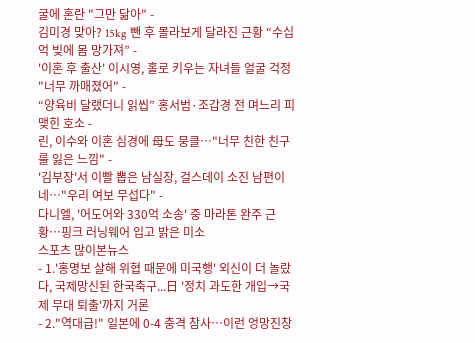굴에 혼란 "그만 닮아" -
김미경 맞아? 15kg 뺀 후 몰라보게 달라진 근황 “수십억 빚에 몸 망가져” -
'이혼 후 출산' 이시영, 홀로 키우는 자녀들 얼굴 걱정 "너무 까매졌어" -
“양육비 달랬더니 읽씹” 홍서범·조갑경 전 며느리 피맺힌 호소 -
린, 이수와 이혼 심경에 母도 뭉클…"너무 친한 친구를 잃은 느낌" -
'김부장'서 이빨 뽑은 남실장, 걸스데이 소진 남편이네…"우리 여보 무섭다" -
다니엘, '어도어와 330억 소송' 중 마라톤 완주 근황…핑크 러닝웨어 입고 밝은 미소
스포츠 많이본뉴스
- 1.'홍명보 살해 위협 때문에 미국행' 외신이 더 놀랐다, 국제망신된 한국축구...日 '정치 과도한 개입→국제 무대 퇴출'까지 거론
- 2."역대급!" 일본에 0-4 충격 참사…이런 엉망진창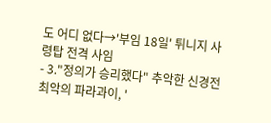도 어디 없다→'부임 18일' 튀니지 사령탑 전격 사임
- 3."정의가 승리했다" 추악한 신경전 최악의 파라과이, '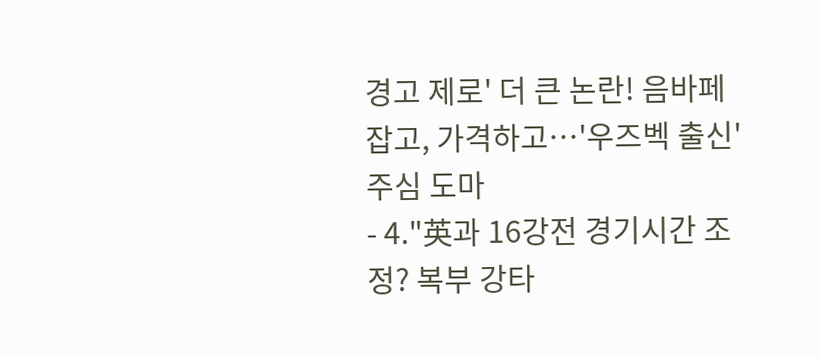경고 제로' 더 큰 논란! 음바페 잡고, 가격하고…'우즈벡 출신' 주심 도마
- 4."英과 16강전 경기시간 조정? 복부 강타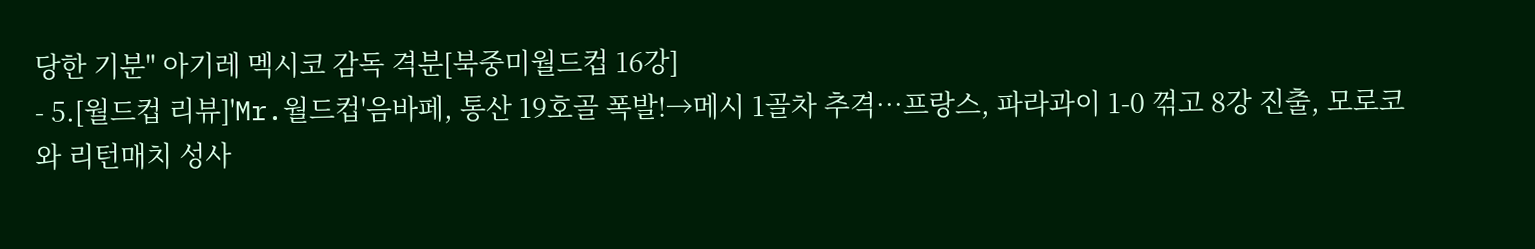당한 기분" 아기레 멕시코 감독 격분[북중미월드컵 16강]
- 5.[월드컵 리뷰]'Mr.월드컵'음바페, 통산 19호골 폭발!→메시 1골차 추격…프랑스, 파라과이 1-0 꺾고 8강 진출, 모로코와 리턴매치 성사